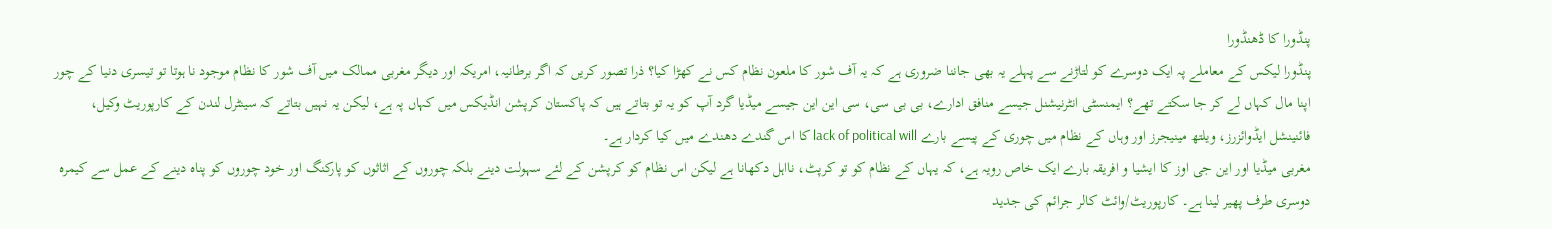پنڈورا کا ڈھنڈورا
پنڈورا لیکس کے معاملے پہ ایک دوسرے کو لتاڑنے سے پہلے یہ بھی جاننا ضروری ہے کہ یہ آف شور کا ملعون نظام کس نے کھڑا کیا؟ ذرا تصور کریں کہ اگر برطانیہ، امریکہ اور دیگر مغربی ممالک میں آف شور کا نظام موجود نا ہوتا تو تیسری دنیا کے چور اپنا مال کہاں لے کر جا سکتے تھے؟ ایمنسٹی انٹرنیشنل جیسے منافق ادارے، بی بی سی، سی این این جیسے میڈیا گرد آپ کو یہ تو بتاتے ہیں کہ پاکستان کرپشن انڈیکس میں کہاں پہ ہے، لیکن یہ نہیں بتاتے کہ سینٹرل لندن کے کارپوریٹ وکیل، فائنینشل ایڈوائزرز، ویلتھ مینیجرز اور وہاں کے نظام میں چوری کے پیسے بارے lack of political will کا اس گندے دھندے میں کیا کردار ہے۔
مغربی میڈیا اور این جی اوز کا ایشیا و افریقہ بارے ایک خاص رویہ ہے، کہ یہاں کے نظام کو تو کرپٹ، نااہل دکھانا ہے لیکن اس نظام کو کرپشن کے لئے سہولت دینے بلکہ چوروں کے اثاثوں کو پارکنگ اور خود چوروں کو پناہ دینے کے عمل سے کیمرہ دوسری طرف پھیر لینا ہے۔ کارپوریٹ/وائٹ کالر جرائم کی جدید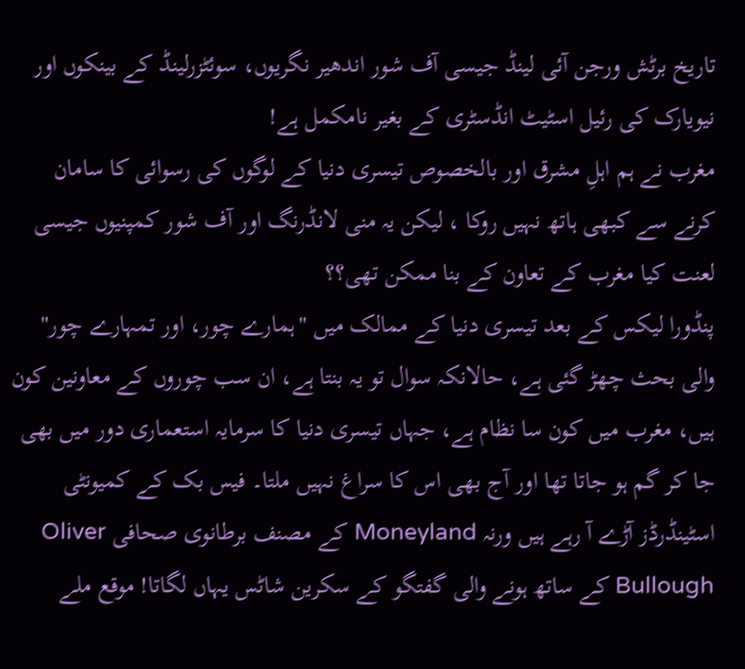تاریخ برٹش ورجن آئی لینڈ جیسی آف شور اندھیر نگریوں، سوئٹزرلینڈ کے بینکوں اور نیویارک کی رئیل اسٹیٹ انڈسٹری کے بغیر نامکمل ہے!
مغرب نے ہم اہلِ مشرق اور بالخصوص تیسری دنیا کے لوگوں کی رسوائی کا سامان کرنے سے کبھی ہاتھ نہیں روکا ، لیکن یہ منی لانڈرنگ اور آف شور کمپنیوں جیسی لعنت کیا مغرب کے تعاون کے بنا ممکن تھی؟؟
پنڈورا لیکس کے بعد تیسری دنیا کے ممالک میں "ہمارے چور، اور تمہارے چور" والی بحث چھڑ گئی ہے، حالانکہ سوال تو یہ بنتا ہے، ان سب چوروں کے معاونین کون ہیں، مغرب میں کون سا نظام ہے، جہاں تیسری دنیا کا سرمایہ استعماری دور میں بھی جا کر گم ہو جاتا تھا اور آج بھی اس کا سراغ نہیں ملتا۔ فیس بک کے کمیونٹی اسٹینڈرڈز آڑے آ رہے ہیں ورنہ Moneyland کے مصنف برطانوی صحافی Oliver Bullough کے ساتھ ہونے والی گفتگو کے سکرین شاٹس یہاں لگاتا! موقع ملے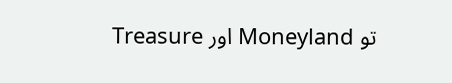تو Moneyland اور Treasure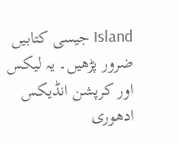Island جیسی کتابیں ضرور پڑھیں۔ یہ لیکس اور کرپشن انڈیکس ادھوری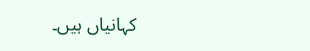کہانیاں ہیں۔